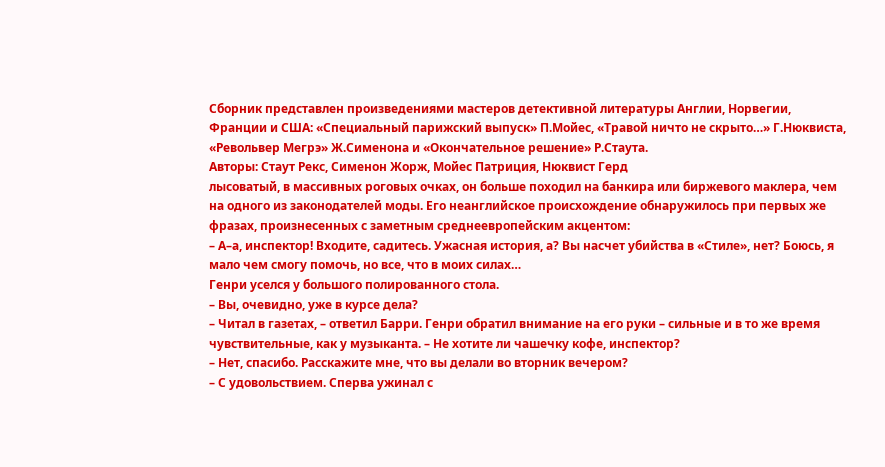Сборник представлен произведениями мастеров детективной литературы Англии, Норвегии, Франции и США: «Специальный парижский выпуск» П.Мойес, «Травой ничто не скрыто…» Г.Нюквиста, «Револьвер Мегрэ» Ж.Сименона и «Окончательное решение» Р.Стаута.
Авторы: Стаут Рекс, Сименон Жорж, Мойес Патриция, Нюквист Герд
лысоватый, в массивных роговых очках, он больше походил на банкира или биржевого маклера, чем на одного из законодателей моды. Его неанглийское происхождение обнаружилось при первых же фразах, произнесенных с заметным среднеевропейским акцентом:
– А–а, инспектор! Входите, садитесь. Ужасная история, а? Вы насчет убийства в «Стиле», нет? Боюсь, я мало чем смогу помочь, но все, что в моих силах…
Генри уселся у большого полированного стола.
– Вы, очевидно, уже в курсе дела?
– Читал в газетах, – ответил Барри. Генри обратил внимание на его руки – сильные и в то же время чувствительные, как у музыканта. – Не хотите ли чашечку кофе, инспектор?
– Нет, спасибо. Расскажите мне, что вы делали во вторник вечером?
– С удовольствием. Сперва ужинал с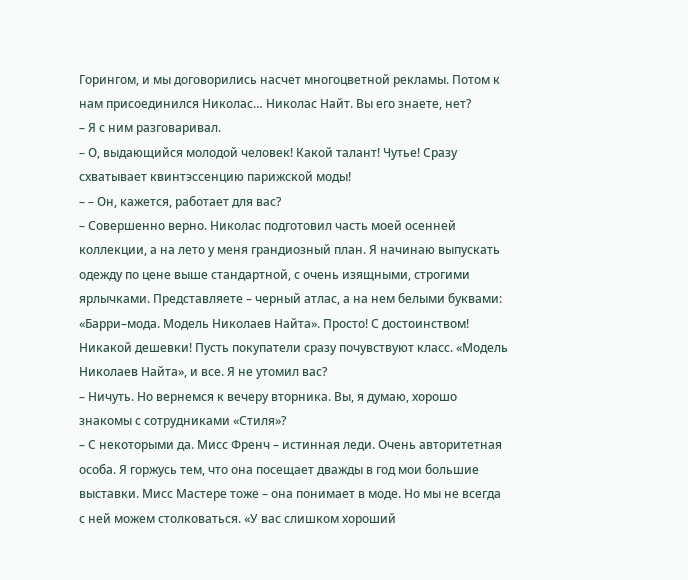Горингом, и мы договорились насчет многоцветной рекламы. Потом к нам присоединился Николас… Николас Найт. Вы его знаете, нет?
– Я с ним разговаривал.
– О, выдающийся молодой человек! Какой талант! Чутье! Сразу схватывает квинтэссенцию парижской моды!
– – Он, кажется, работает для вас?
– Совершенно верно. Николас подготовил часть моей осенней коллекции, а на лето у меня грандиозный план. Я начинаю выпускать одежду по цене выше стандартной, с очень изящными, строгими ярлычками. Представляете – черный атлас, а на нем белыми буквами: «Барри–мода. Модель Николаев Найта». Просто! С достоинством! Никакой дешевки! Пусть покупатели сразу почувствуют класс. «Модель Николаев Найта», и все. Я не утомил вас?
– Ничуть. Но вернемся к вечеру вторника. Вы, я думаю, хорошо знакомы с сотрудниками «Стиля»?
– С некоторыми да. Мисс Френч – истинная леди. Очень авторитетная особа. Я горжусь тем, что она посещает дважды в год мои большие выставки. Мисс Мастере тоже – она понимает в моде. Но мы не всегда с ней можем столковаться. «У вас слишком хороший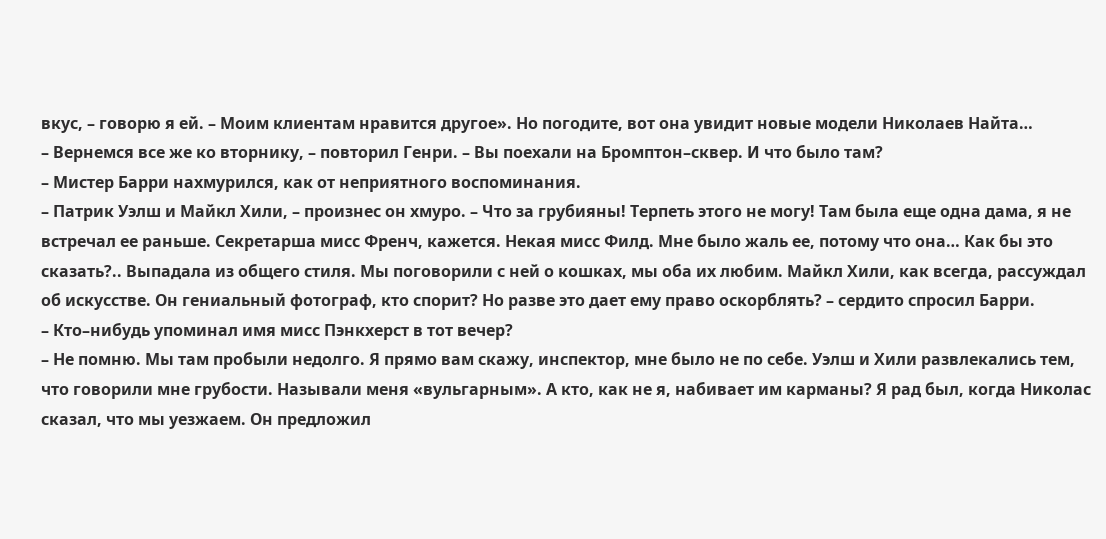вкус, – говорю я ей. – Моим клиентам нравится другое». Но погодите, вот она увидит новые модели Николаев Найта…
– Вернемся все же ко вторнику, – повторил Генри. – Вы поехали на Бромптон–сквер. И что было там?
– Мистер Барри нахмурился, как от неприятного воспоминания.
– Патрик Уэлш и Майкл Хили, – произнес он хмуро. – Что за грубияны! Терпеть этого не могу! Там была еще одна дама, я не встречал ее раньше. Секретарша мисс Френч, кажется. Некая мисс Филд. Мне было жаль ее, потому что она… Как бы это сказать?.. Выпадала из общего стиля. Мы поговорили с ней о кошках, мы оба их любим. Майкл Хили, как всегда, рассуждал об искусстве. Он гениальный фотограф, кто спорит? Но разве это дает ему право оскорблять? – сердито спросил Барри.
– Кто–нибудь упоминал имя мисс Пэнкхерст в тот вечер?
– Не помню. Мы там пробыли недолго. Я прямо вам скажу, инспектор, мне было не по себе. Уэлш и Хили развлекались тем, что говорили мне грубости. Называли меня «вульгарным». А кто, как не я, набивает им карманы? Я рад был, когда Николас сказал, что мы уезжаем. Он предложил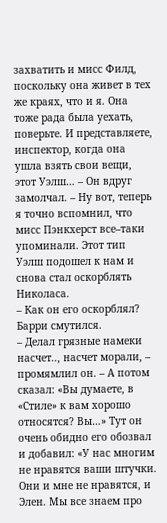захватить и мисс Филд, поскольку она живет в тех же краях, что и я. Она тоже рада была уехать, поверьте. И представляете, инспектор, когда она ушла взять свои вещи, этот Уэлш… – Он вдруг замолчал. – Ну вот, теперь я точно вспомнил, что мисс Пэнкхерст все–таки упоминали. Этот тип Уэлш подошел к нам и снова стал оскорблять Николаса.
– Как он его оскорблял?
Барри смутился.
– Делал грязные намеки насчет.., насчет морали, – промямлил он. – А потом сказал: «Вы думаете, в «Стиле» к вам хорошо относятся? Вы…» Тут он очень обидно его обозвал и добавил: «У нас многим не нравятся ваши штучки. Они и мне не нравятся, и Элен. Мы все знаем про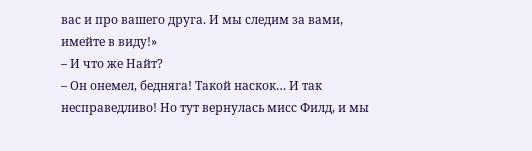вас и про вашего друга. И мы следим за вами, имейте в виду!»
– И что же Найт?
– Он онемел, бедняга! Такой наскок… И так несправедливо! Но тут вернулась мисс Филд, и мы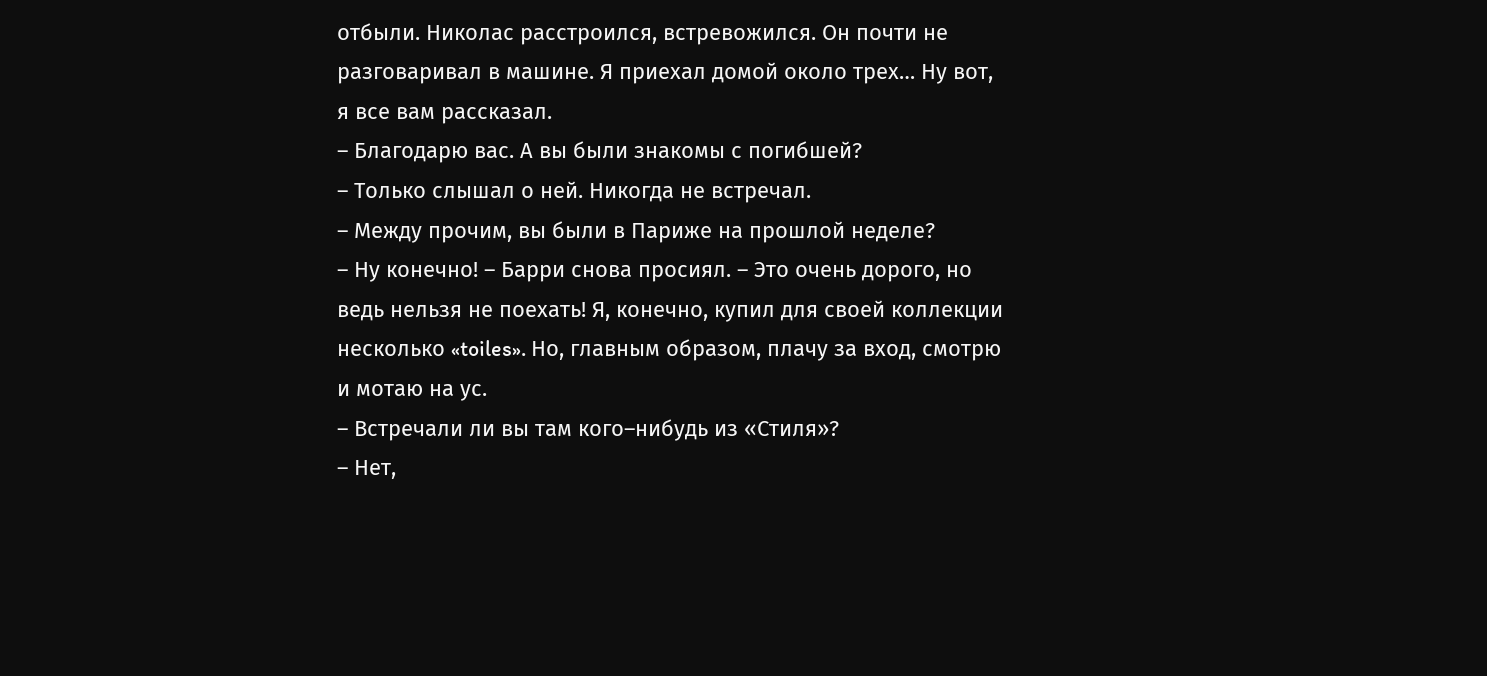отбыли. Николас расстроился, встревожился. Он почти не разговаривал в машине. Я приехал домой около трех… Ну вот, я все вам рассказал.
– Благодарю вас. А вы были знакомы с погибшей?
– Только слышал о ней. Никогда не встречал.
– Между прочим, вы были в Париже на прошлой неделе?
– Ну конечно! – Барри снова просиял. – Это очень дорого, но ведь нельзя не поехать! Я, конечно, купил для своей коллекции несколько «toiles». Но, главным образом, плачу за вход, смотрю и мотаю на ус.
– Встречали ли вы там кого–нибудь из «Стиля»?
– Нет,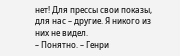нет! Для прессы свои показы, для нас – другие. Я никого из них не видел.
– Понятно. – Генри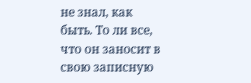не знал, как быть. То ли все, что он заносит в свою записную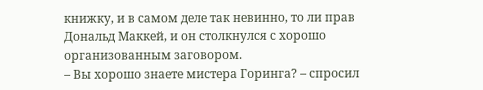книжку, и в самом деле так невинно, то ли прав Дональд Маккей, и он столкнулся с хорошо организованным заговором.
– Вы хорошо знаете мистера Горинга? – спросил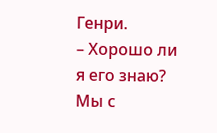Генри.
– Хорошо ли я его знаю? Мы с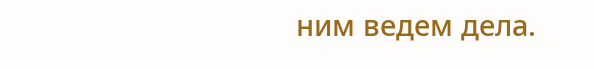ним ведем дела.